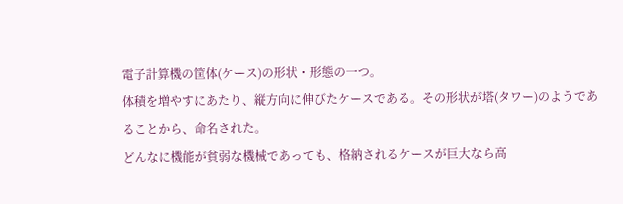電子計算機の筐体(ケース)の形状・形態の一つ。
体積を増やすにあたり、縦方向に伸びたケースである。その形状が塔(タワー)のようであることから、命名された。
どんなに機能が貧弱な機械であっても、格納されるケースが巨大なら高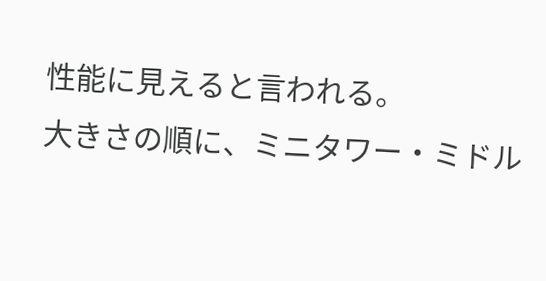性能に見えると言われる。
大きさの順に、ミニタワー・ミドル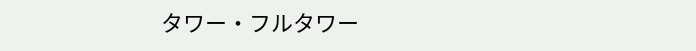タワー・フルタワー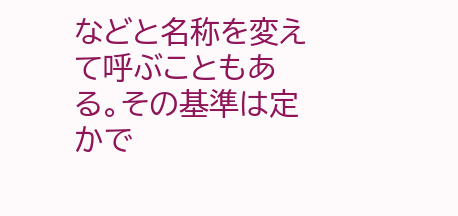などと名称を変えて呼ぶこともある。その基準は定かで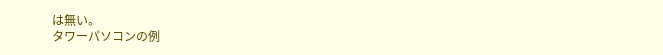は無い。
タワーパソコンの例